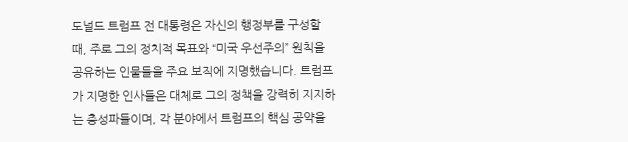도널드 트럼프 전 대통령은 자신의 행정부를 구성할 때, 주로 그의 정치적 목표와 “미국 우선주의” 원칙을 공유하는 인물들을 주요 보직에 지명했습니다. 트럼프가 지명한 인사들은 대체로 그의 정책을 강력히 지지하는 충성파들이며, 각 분야에서 트럼프의 핵심 공약을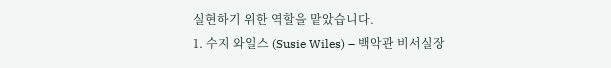실현하기 위한 역할을 맡았습니다.
1. 수지 와일스 (Susie Wiles) – 백악관 비서실장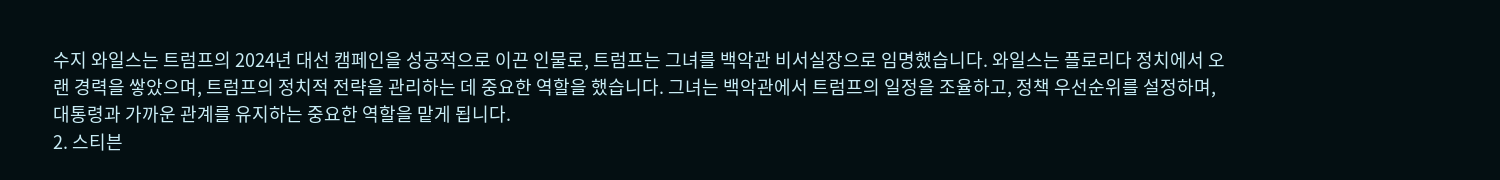수지 와일스는 트럼프의 2024년 대선 캠페인을 성공적으로 이끈 인물로, 트럼프는 그녀를 백악관 비서실장으로 임명했습니다. 와일스는 플로리다 정치에서 오랜 경력을 쌓았으며, 트럼프의 정치적 전략을 관리하는 데 중요한 역할을 했습니다. 그녀는 백악관에서 트럼프의 일정을 조율하고, 정책 우선순위를 설정하며, 대통령과 가까운 관계를 유지하는 중요한 역할을 맡게 됩니다.
2. 스티븐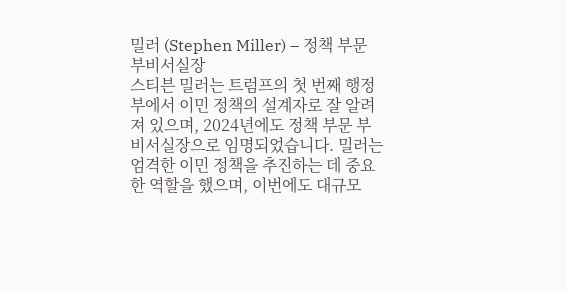밀러 (Stephen Miller) – 정책 부문 부비서실장
스티븐 밀러는 트럼프의 첫 번째 행정부에서 이민 정책의 설계자로 잘 알려져 있으며, 2024년에도 정책 부문 부비서실장으로 임명되었습니다. 밀러는 엄격한 이민 정책을 추진하는 데 중요한 역할을 했으며, 이번에도 대규모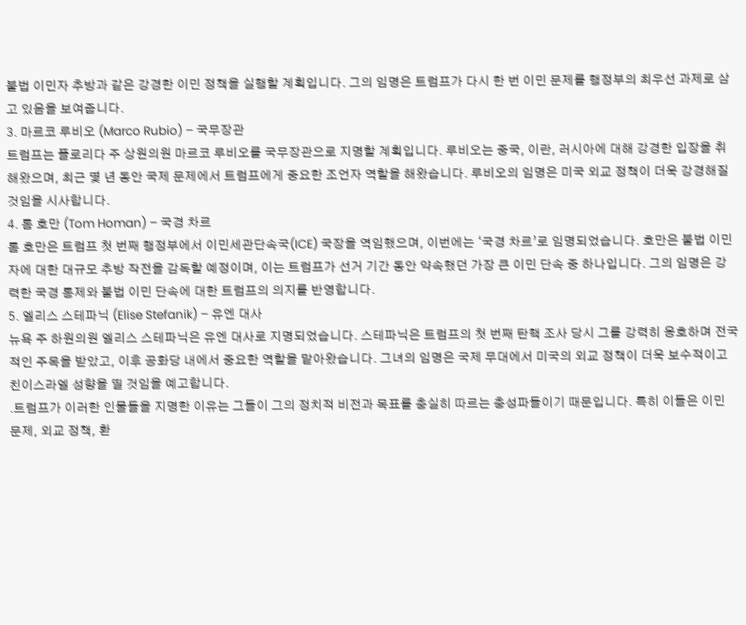불법 이민자 추방과 같은 강경한 이민 정책을 실행할 계획입니다. 그의 임명은 트럼프가 다시 한 번 이민 문제를 행정부의 최우선 과제로 삼고 있음을 보여줍니다.
3. 마르코 루비오 (Marco Rubio) – 국무장관
트럼프는 플로리다 주 상원의원 마르코 루비오를 국무장관으로 지명할 계획입니다. 루비오는 중국, 이란, 러시아에 대해 강경한 입장을 취해왔으며, 최근 몇 년 동안 국제 문제에서 트럼프에게 중요한 조언자 역할을 해왔습니다. 루비오의 임명은 미국 외교 정책이 더욱 강경해질 것임을 시사합니다.
4. 톰 호만 (Tom Homan) – 국경 차르
톰 호만은 트럼프 첫 번째 행정부에서 이민세관단속국(ICE) 국장을 역임했으며, 이번에는 ‘국경 차르’로 임명되었습니다. 호만은 불법 이민자에 대한 대규모 추방 작전을 감독할 예정이며, 이는 트럼프가 선거 기간 동안 약속했던 가장 큰 이민 단속 중 하나입니다. 그의 임명은 강력한 국경 통제와 불법 이민 단속에 대한 트럼프의 의지를 반영합니다.
5. 엘리스 스테파닉 (Elise Stefanik) – 유엔 대사
뉴욕 주 하원의원 엘리스 스테파닉은 유엔 대사로 지명되었습니다. 스테파닉은 트럼프의 첫 번째 탄핵 조사 당시 그를 강력히 옹호하며 전국적인 주목을 받았고, 이후 공화당 내에서 중요한 역할을 맡아왔습니다. 그녀의 임명은 국제 무대에서 미국의 외교 정책이 더욱 보수적이고 친이스라엘 성향을 띨 것임을 예고합니다.
.트럼프가 이러한 인물들을 지명한 이유는 그들이 그의 정치적 비전과 목표를 충실히 따르는 충성파들이기 때문입니다. 특히 이들은 이민 문제, 외교 정책, 환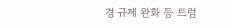경 규제 완화 등 트럼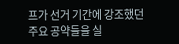프가 선거 기간에 강조했던 주요 공약들을 실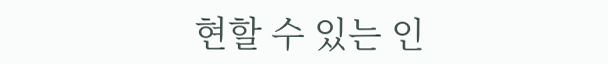현할 수 있는 인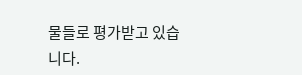물들로 평가받고 있습니다.